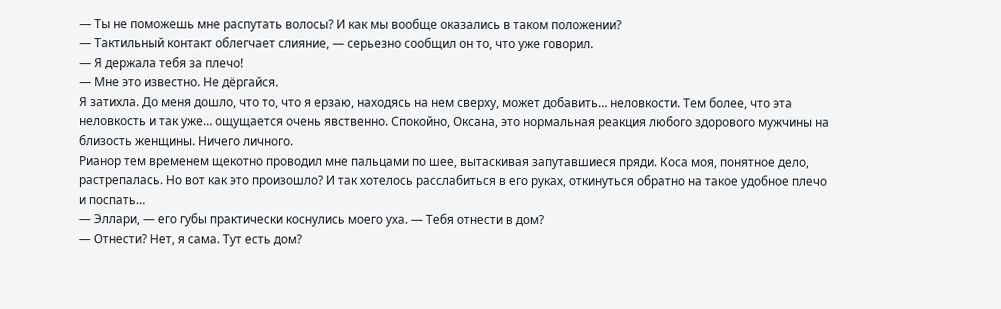— Ты не поможешь мне распутать волосы? И как мы вообще оказались в таком положении?
— Тактильный контакт облегчает слияние, — серьезно сообщил он то, что уже говорил.
— Я держала тебя за плечо!
— Мне это известно. Не дёргайся.
Я затихла. До меня дошло, что то, что я ерзаю, находясь на нем сверху, может добавить… неловкости. Тем более, что эта неловкость и так уже… ощущается очень явственно. Спокойно, Оксана, это нормальная реакция любого здорового мужчины на близость женщины. Ничего личного.
Рианор тем временем щекотно проводил мне пальцами по шее, вытаскивая запутавшиеся пряди. Коса моя, понятное дело, растрепалась. Но вот как это произошло? И так хотелось расслабиться в его руках, откинуться обратно на такое удобное плечо и поспать…
— Эллари, — его губы практически коснулись моего уха. — Тебя отнести в дом?
— Отнести? Нет, я сама. Тут есть дом?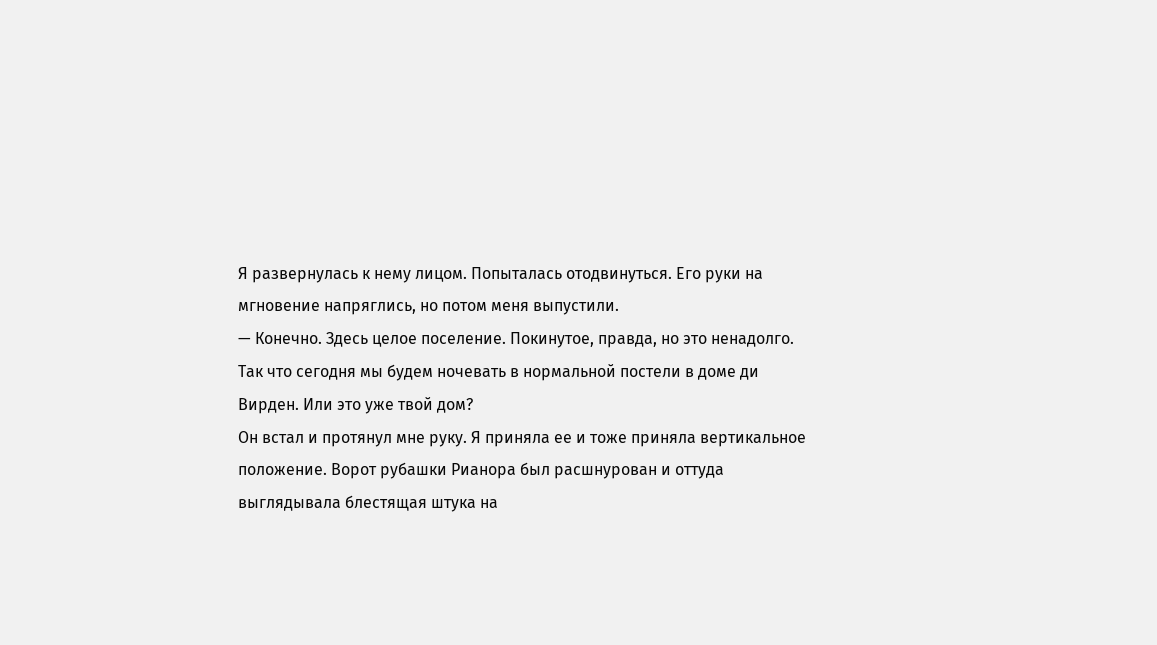Я развернулась к нему лицом. Попыталась отодвинуться. Его руки на мгновение напряглись, но потом меня выпустили.
— Конечно. Здесь целое поселение. Покинутое, правда, но это ненадолго. Так что сегодня мы будем ночевать в нормальной постели в доме ди Вирден. Или это уже твой дом?
Он встал и протянул мне руку. Я приняла ее и тоже приняла вертикальное положение. Ворот рубашки Рианора был расшнурован и оттуда выглядывала блестящая штука на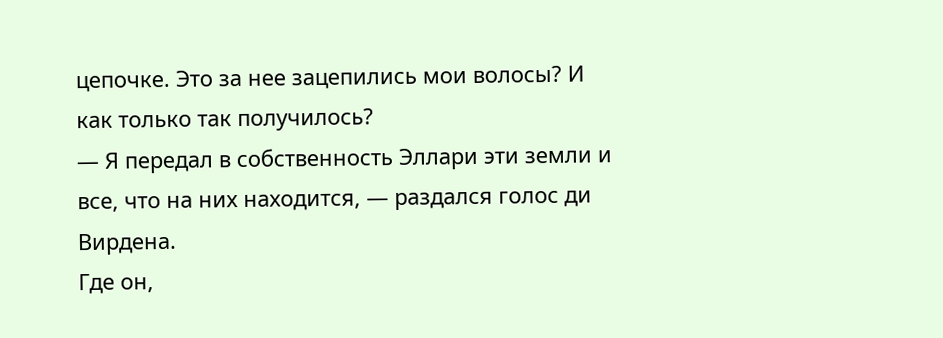цепочке. Это за нее зацепились мои волосы? И как только так получилось?
— Я передал в собственность Эллари эти земли и все, что на них находится, — раздался голос ди Вирдена.
Где он,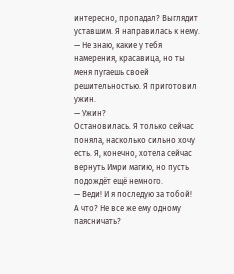интересно, пропадал? Выглядит уставшим. Я направилась к нему.
— Не знаю, какие у тебя намерения, красавица, но ты меня пугаешь своей решительностью. Я приготовил ужин.
— Ужин?
Остановилась. Я только сейчас поняла, насколько сильно хочу есть. Я, конечно, хотела сейчас вернуть Имри магию, но пусть подождёт ещё немного.
— Веди! И я последую за тобой!
А что? Не все же ему одному паясничать?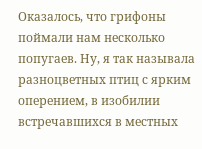Оказалось, что грифоны поймали нам несколько попугаев. Ну, я так называла разноцветных птиц с ярким оперением, в изобилии встречавшихся в местных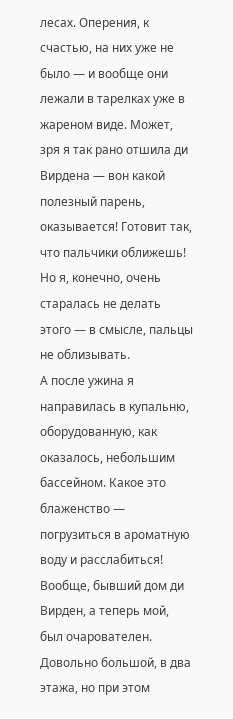лесах. Оперения, к счастью, на них уже не было — и вообще они лежали в тарелках уже в жареном виде. Может, зря я так рано отшила ди Вирдена — вон какой полезный парень, оказывается! Готовит так, что пальчики оближешь! Но я, конечно, очень старалась не делать этого — в смысле, пальцы не облизывать.
А после ужина я направилась в купальню, оборудованную, как оказалось, небольшим бассейном. Какое это блаженство — погрузиться в ароматную воду и расслабиться!
Вообще, бывший дом ди Вирден, а теперь мой, был очарователен. Довольно большой, в два этажа, но при этом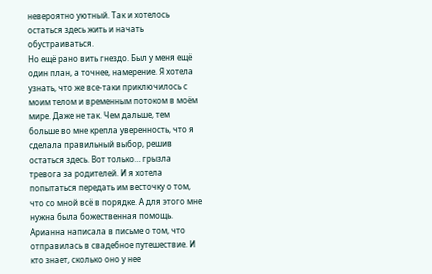невероятно уютный. Так и хотелось остаться здесь жить и начать обустраиваться.
Но ещё рано вить гнездо. Был у меня ещё один план, а точнее, намерение. Я хотела узнать, что же все-таки приключилось с моим телом и временным потоком в моём мире. Даже не так. Чем дальше, тем больше во мне крепла уверенность, что я сделала правильный выбор, решив остаться здесь. Вот только… грызла тревога за родителей. И я хотела попытаться передать им весточку о том, что со мной всё в порядке. А для этого мне нужна была божественная помощь.
Арианна написала в письме о том, что отправилась в свадебное путешествие. И кто знает, сколько оно у нее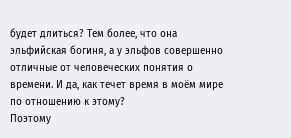будет длиться? Тем более, что она эльфийская богиня, а у эльфов совершенно отличные от человеческих понятия о времени. И да, как течет время в моём мире по отношению к этому?
Поэтому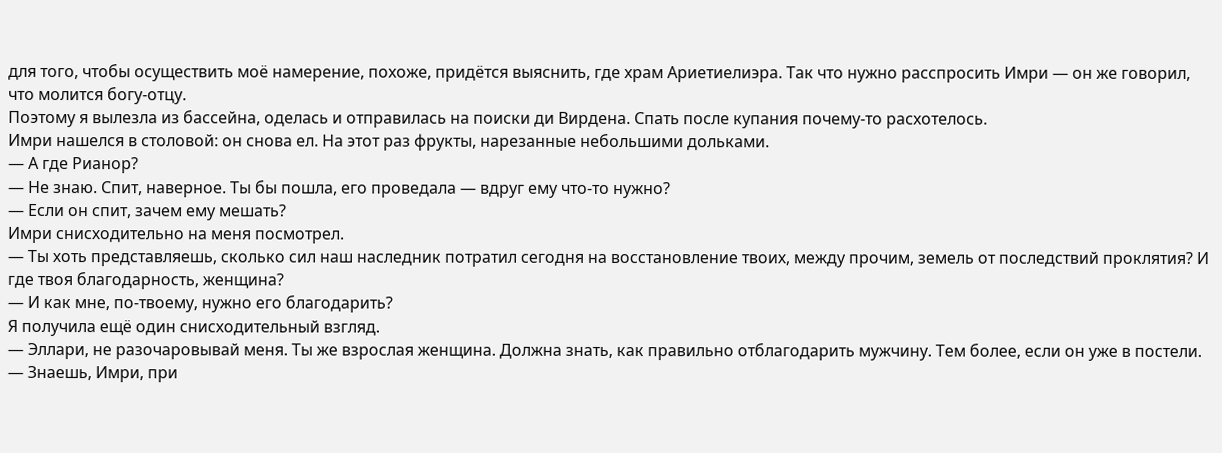для того, чтобы осуществить моё намерение, похоже, придётся выяснить, где храм Ариетиелиэра. Так что нужно расспросить Имри — он же говорил, что молится богу-отцу.
Поэтому я вылезла из бассейна, оделась и отправилась на поиски ди Вирдена. Спать после купания почему-то расхотелось.
Имри нашелся в столовой: он снова ел. На этот раз фрукты, нарезанные небольшими дольками.
— А где Рианор?
— Не знаю. Спит, наверное. Ты бы пошла, его проведала — вдруг ему что-то нужно?
— Если он спит, зачем ему мешать?
Имри снисходительно на меня посмотрел.
— Ты хоть представляешь, сколько сил наш наследник потратил сегодня на восстановление твоих, между прочим, земель от последствий проклятия? И где твоя благодарность, женщина?
— И как мне, по-твоему, нужно его благодарить?
Я получила ещё один снисходительный взгляд.
— Эллари, не разочаровывай меня. Ты же взрослая женщина. Должна знать, как правильно отблагодарить мужчину. Тем более, если он уже в постели.
— Знаешь, Имри, при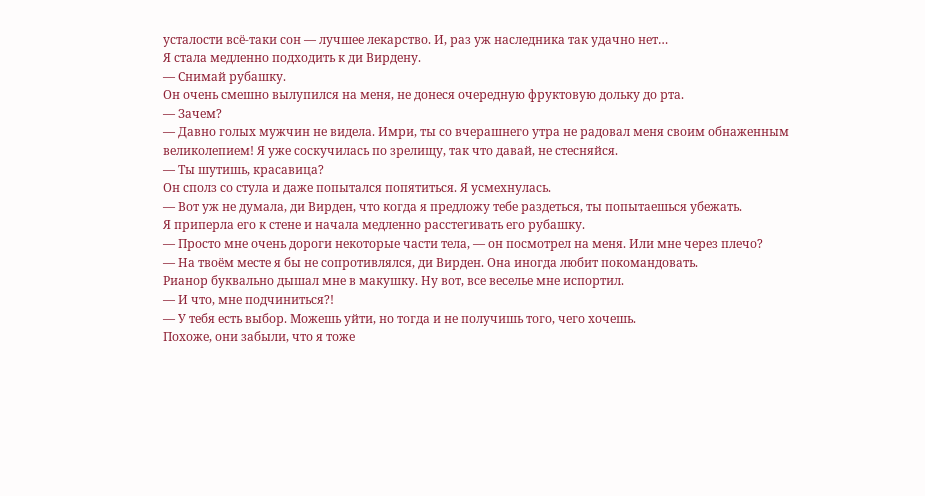усталости всё-таки сон — лучшее лекарство. И, раз уж наследника так удачно нет…
Я стала медленно подходить к ди Вирдену.
— Снимай рубашку.
Он очень смешно вылупился на меня, не донеся очередную фруктовую дольку до рта.
— Зачем?
— Давно голых мужчин не видела. Имри, ты со вчерашнего утра не радовал меня своим обнаженным великолепием! Я уже соскучилась по зрелищу, так что давай, не стесняйся.
— Ты шутишь, красавица?
Он сполз со стула и даже попытался попятиться. Я усмехнулась.
— Вот уж не думала, ди Вирден, что когда я предложу тебе раздеться, ты попытаешься убежать.
Я приперла его к стене и начала медленно расстегивать его рубашку.
— Просто мне очень дороги некоторые части тела, — он посмотрел на меня. Или мне через плечо?
— На твоём месте я бы не сопротивлялся, ди Вирден. Она иногда любит покомандовать.
Рианор буквально дышал мне в макушку. Ну вот, все веселье мне испортил.
— И что, мне подчиниться?!
— У тебя есть выбор. Можешь уйти, но тогда и не получишь того, чего хочешь.
Похоже, они забыли, что я тоже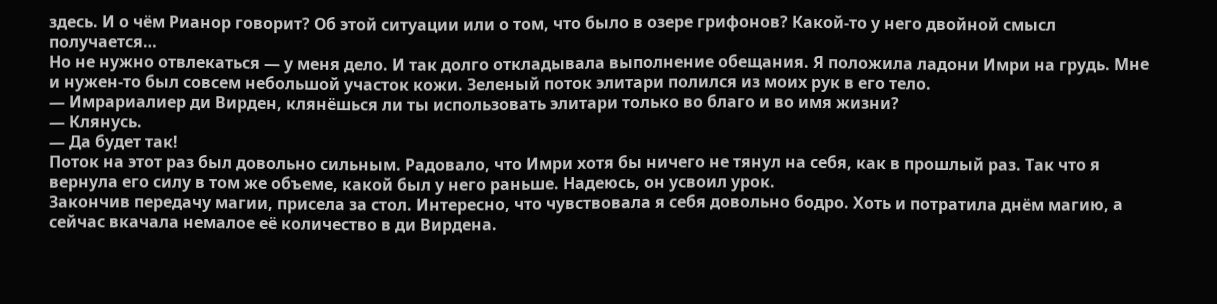здесь. И о чём Рианор говорит? Об этой ситуации или о том, что было в озере грифонов? Какой-то у него двойной смысл получается…
Но не нужно отвлекаться — у меня дело. И так долго откладывала выполнение обещания. Я положила ладони Имри на грудь. Мне и нужен-то был совсем небольшой участок кожи. Зеленый поток элитари полился из моих рук в его тело.
— Имрариалиер ди Вирден, клянёшься ли ты использовать элитари только во благо и во имя жизни?
— Клянусь.
— Да будет так!
Поток на этот раз был довольно сильным. Радовало, что Имри хотя бы ничего не тянул на себя, как в прошлый раз. Так что я вернула его силу в том же объеме, какой был у него раньше. Надеюсь, он усвоил урок.
Закончив передачу магии, присела за стол. Интересно, что чувствовала я себя довольно бодро. Хоть и потратила днём магию, а сейчас вкачала немалое её количество в ди Вирдена.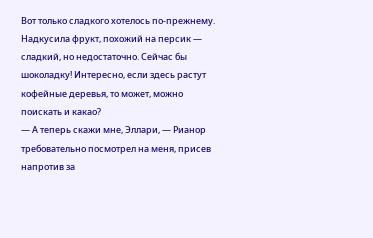Вот только сладкого хотелось по-прежнему. Надкусила фрукт, похожий на персик — сладкий, но недостаточно. Сейчас бы шоколадку! Интересно, если здесь растут кофейные деревья, то может, можно поискать и какао?
— А теперь скажи мне, Эллари, — Рианор требовательно посмотрел на меня, присев напротив за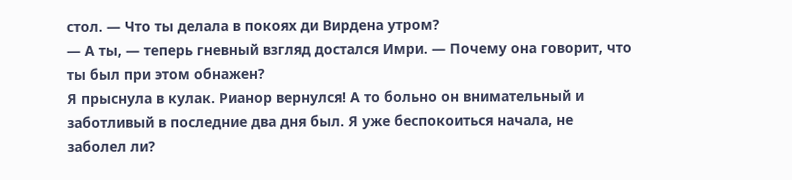стол. — Что ты делала в покоях ди Вирдена утром?
— А ты, — теперь гневный взгляд достался Имри. — Почему она говорит, что ты был при этом обнажен?
Я прыснула в кулак. Рианор вернулся! А то больно он внимательный и заботливый в последние два дня был. Я уже беспокоиться начала, не заболел ли?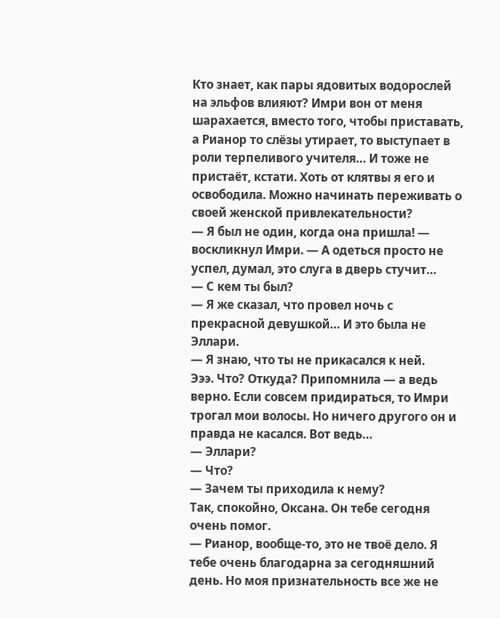Кто знает, как пары ядовитых водорослей на эльфов влияют? Имри вон от меня шарахается, вместо того, чтобы приставать, а Рианор то слёзы утирает, то выступает в роли терпеливого учителя… И тоже не пристаёт, кстати. Хоть от клятвы я его и освободила. Можно начинать переживать о своей женской привлекательности?
— Я был не один, когда она пришла! — воскликнул Имри. — А одеться просто не успел, думал, это слуга в дверь стучит…
— С кем ты был?
— Я же сказал, что провел ночь с прекрасной девушкой… И это была не Эллари.
— Я знаю, что ты не прикасался к ней.
Эээ. Что? Откуда? Припомнила — а ведь верно. Если совсем придираться, то Имри трогал мои волосы. Но ничего другого он и правда не касался. Вот ведь…
— Эллари?
— Что?
— Зачем ты приходила к нему?
Так, спокойно, Оксана. Он тебе сегодня очень помог.
— Рианор, вообще-то, это не твоё дело. Я тебе очень благодарна за сегодняшний день. Но моя признательность все же не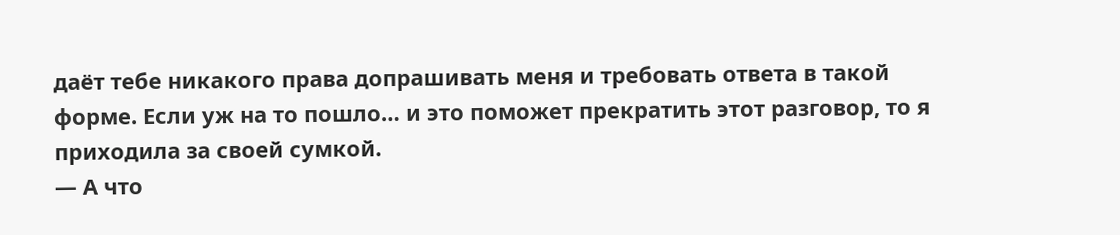даёт тебе никакого права допрашивать меня и требовать ответа в такой форме. Если уж на то пошло… и это поможет прекратить этот разговор, то я приходила за своей сумкой.
— А что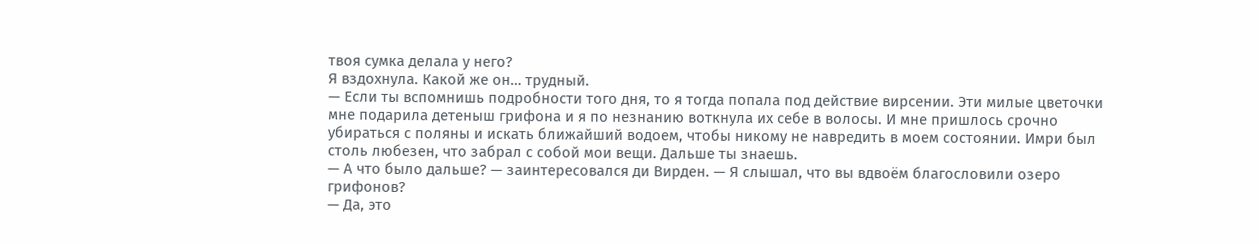твоя сумка делала у него?
Я вздохнула. Какой же он… трудный.
— Если ты вспомнишь подробности того дня, то я тогда попала под действие вирсении. Эти милые цветочки мне подарила детеныш грифона и я по незнанию воткнула их себе в волосы. И мне пришлось срочно убираться с поляны и искать ближайший водоем, чтобы никому не навредить в моем состоянии. Имри был столь любезен, что забрал с собой мои вещи. Дальше ты знаешь.
— А что было дальше? — заинтересовался ди Вирден. — Я слышал, что вы вдвоём благословили озеро грифонов?
— Да, это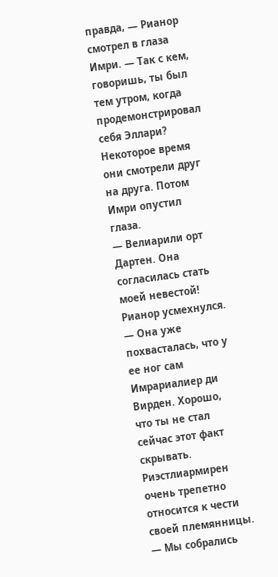правда, — Рианор смотрел в глаза Имри. — Так с кем, говоришь, ты был тем утром, когда продемонстрировал себя Эллари?
Некоторое время они смотрели друг на друга. Потом Имри опустил глаза.
— Велиарили орт Дартен. Она согласилась стать моей невестой!
Рианор усмехнулся.
— Она уже похвасталась, что у ее ног сам Имрариалиер ди Вирден. Хорошо, что ты не стал сейчас этот факт скрывать. Риэстлиармирен очень трепетно относится к чести своей племянницы.
— Мы собрались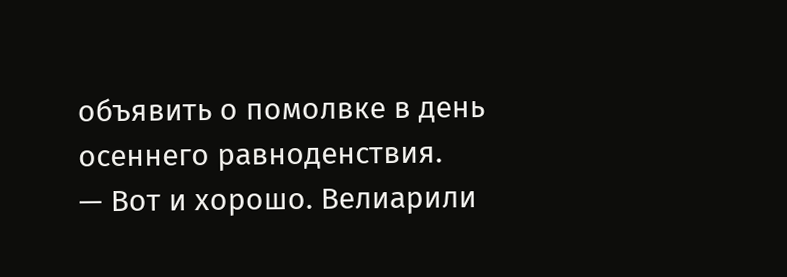объявить о помолвке в день осеннего равноденствия.
— Вот и хорошо. Велиарили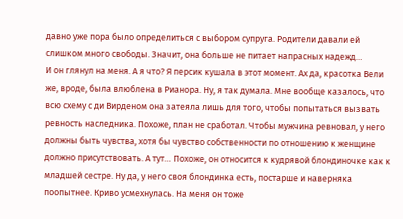давно уже пора было определиться с выбором супруга. Родители давали ей слишком много свободы. Значит, она больше не питает напрасных надежд…
И он глянул на меня. А я что? Я персик кушала в этот момент. Ах да, красотка Вели же, вроде, была влюблена в Рианора. Ну, я так думала. Мне вообще казалось, что всю схему с ди Вирденом она затеяла лишь для того, чтобы попытаться вызвать ревность наследника. Похоже, план не сработал. Чтобы мужчина ревновал, у него должны быть чувства, хотя бы чувство собственности по отношению к женщине должно присутствовать. А тут… Похоже, он относится к кудрявой блондиночке как к младшей сестре. Ну да, у него своя блондинка есть, постарше и наверняка поопытнее. Криво усмехнулась. На меня он тоже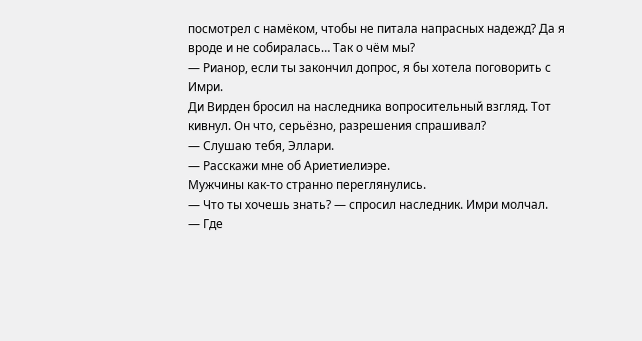посмотрел с намёком, чтобы не питала напрасных надежд? Да я вроде и не собиралась… Так о чём мы?
— Рианор, если ты закончил допрос, я бы хотела поговорить с Имри.
Ди Вирден бросил на наследника вопросительный взгляд. Тот кивнул. Он что, серьёзно, разрешения спрашивал?
— Слушаю тебя, Эллари.
— Расскажи мне об Ариетиелиэре.
Мужчины как-то странно переглянулись.
— Что ты хочешь знать? — спросил наследник. Имри молчал.
— Где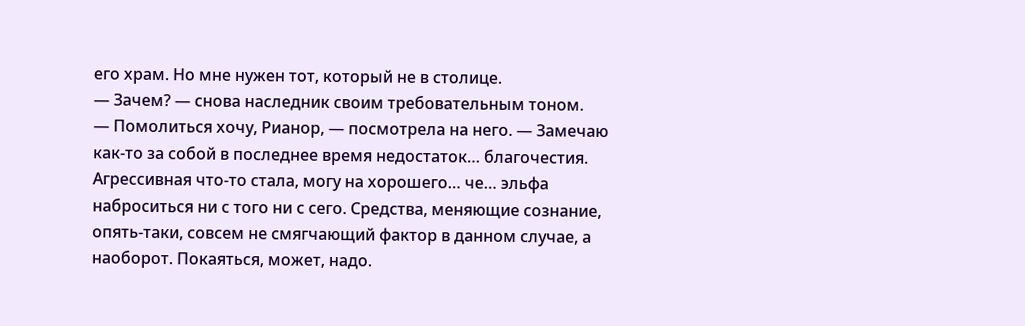его храм. Но мне нужен тот, который не в столице.
— Зачем? — снова наследник своим требовательным тоном.
— Помолиться хочу, Рианор, — посмотрела на него. — Замечаю как-то за собой в последнее время недостаток… благочестия. Агрессивная что-то стала, могу на хорошего… че… эльфа наброситься ни с того ни с сего. Средства, меняющие сознание, опять-таки, совсем не смягчающий фактор в данном случае, а наоборот. Покаяться, может, надо.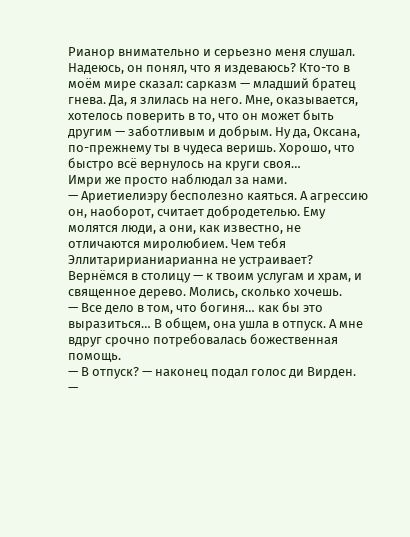Рианор внимательно и серьезно меня слушал. Надеюсь, он понял, что я издеваюсь? Кто-то в моём мире сказал: сарказм — младший братец гнева. Да, я злилась на него. Мне, оказывается, хотелось поверить в то, что он может быть другим — заботливым и добрым. Ну да, Оксана, по-прежнему ты в чудеса веришь. Хорошо, что быстро всё вернулось на круги своя…
Имри же просто наблюдал за нами.
— Ариетиелиэру бесполезно каяться. А агрессию он, наоборот, считает добродетелью. Ему молятся люди, а они, как известно, не отличаются миролюбием. Чем тебя Эллитаририаниарианна не устраивает? Вернёмся в столицу — к твоим услугам и храм, и священное дерево. Молись, сколько хочешь.
— Все дело в том, что богиня… как бы это выразиться… В общем, она ушла в отпуск. А мне вдруг срочно потребовалась божественная помощь.
— В отпуск? — наконец подал голос ди Вирден.
—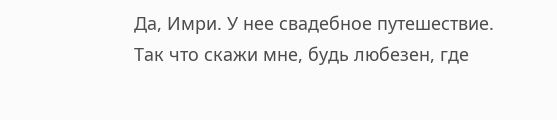Да, Имри. У нее свадебное путешествие. Так что скажи мне, будь любезен, где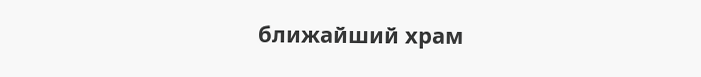ближайший храм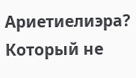Ариетиелиэра? Который не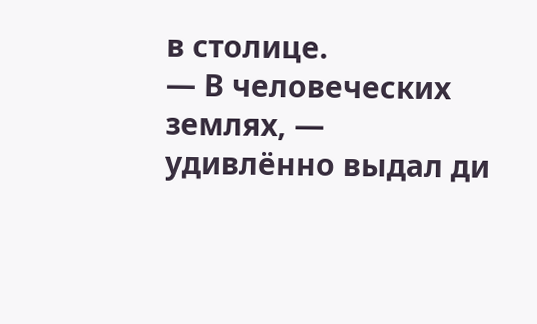в столице.
— В человеческих землях, — удивлённо выдал ди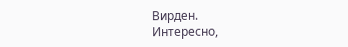Вирден.
Интересно,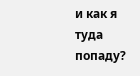и как я туда попаду?